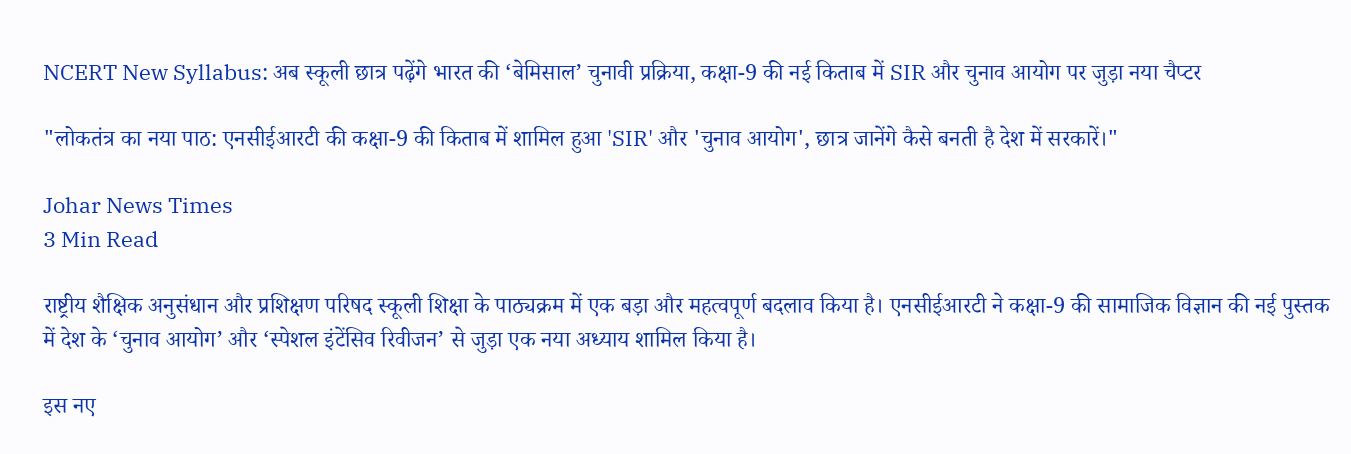NCERT New Syllabus: अब स्कूली छात्र पढ़ेंगे भारत की ‘बेमिसाल’ चुनावी प्रक्रिया, कक्षा-9 की नई किताब में SIR और चुनाव आयोग पर जुड़ा नया चैप्टर

"लोकतंत्र का नया पाठ: एनसीईआरटी की कक्षा-9 की किताब में शामिल हुआ 'SIR' और 'चुनाव आयोग', छात्र जानेंगे कैसे बनती है देश में सरकारें।"

Johar News Times
3 Min Read

राष्ट्रीय शैक्षिक अनुसंधान और प्रशिक्षण परिषद स्कूली शिक्षा के पाठ्यक्रम में एक बड़ा और महत्वपूर्ण बदलाव किया है। एनसीईआरटी ने कक्षा-9 की सामाजिक विज्ञान की नई पुस्तक में देश के ‘चुनाव आयोग’ और ‘स्पेशल इंटेंसिव रिवीजन’ से जुड़ा एक नया अध्याय शामिल किया है।

इस नए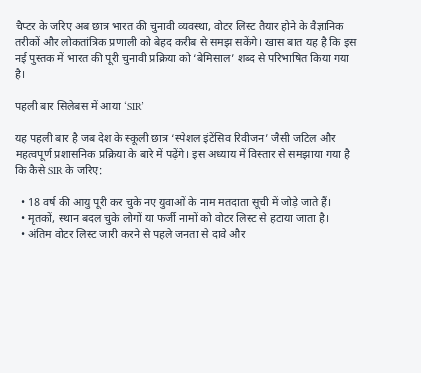चैप्टर के जरिए अब छात्र भारत की चुनावी व्यवस्था, वोटर लिस्ट तैयार होने के वैज्ञानिक तरीकों और लोकतांत्रिक प्रणाली को बेहद करीब से समझ सकेंगे। खास बात यह है कि इस नई पुस्तक में भारत की पूरी चुनावी प्रक्रिया को ‘बेमिसाल’ शब्द से परिभाषित किया गया है।

पहली बार सिलेबस में आया ‘SIR’

यह पहली बार है जब देश के स्कूली छात्र ‘स्पेशल इंटेंसिव रिवीजन’ जैसी जटिल और महत्वपूर्ण प्रशासनिक प्रक्रिया के बारे में पढ़ेंगे। इस अध्याय में विस्तार से समझाया गया है कि कैसे SIR के जरिए:

  • 18 वर्ष की आयु पूरी कर चुके नए युवाओं के नाम मतदाता सूची में जोड़े जाते हैं।
  • मृतकों, स्थान बदल चुके लोगों या फर्जी नामों को वोटर लिस्ट से हटाया जाता है।
  • अंतिम वोटर लिस्ट जारी करने से पहले जनता से दावे और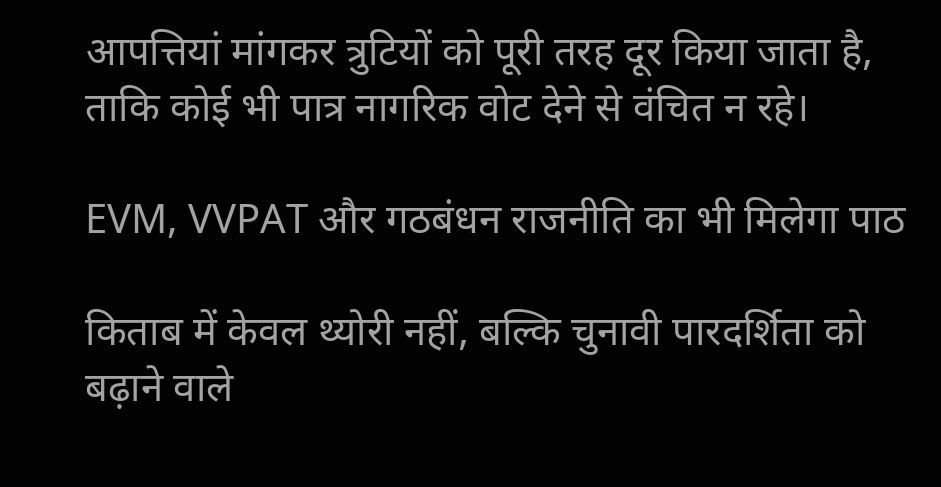आपत्तियां मांगकर त्रुटियों को पूरी तरह दूर किया जाता है, ताकि कोई भी पात्र नागरिक वोट देने से वंचित न रहे।

EVM, VVPAT और गठबंधन राजनीति का भी मिलेगा पाठ

किताब में केवल थ्योरी नहीं, बल्कि चुनावी पारदर्शिता को बढ़ाने वाले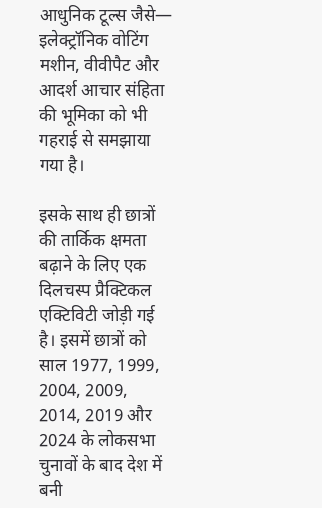आधुनिक टूल्स जैसे— इलेक्ट्रॉनिक वोटिंग मशीन, वीवीपैट और आदर्श आचार संहिता की भूमिका को भी गहराई से समझाया गया है।

इसके साथ ही छात्रों की तार्किक क्षमता बढ़ाने के लिए एक दिलचस्प प्रैक्टिकल एक्टिविटी जोड़ी गई है। इसमें छात्रों को साल 1977, 1999, 2004, 2009, 2014, 2019 और 2024 के लोकसभा चुनावों के बाद देश में बनी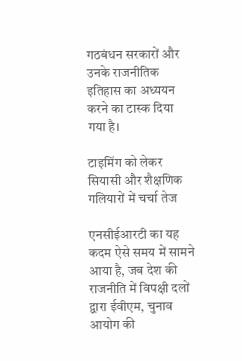गठबंधन सरकारों और उनके राजनीतिक इतिहास का अध्ययन करने का टास्क दिया गया है।

टाइमिंग को लेकर सियासी और शैक्षणिक गलियारों में चर्चा तेज

एनसीईआरटी का यह कदम ऐसे समय में सामने आया है, जब देश की राजनीति में विपक्षी दलों द्वारा ईवीएम, चुनाव आयोग की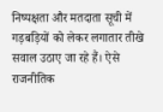निष्पक्षता और मतदाता सूची में गड़बड़ियों को लेकर लगातार तीखे सवाल उठाए जा रहे हैं। ऐसे राजनीतिक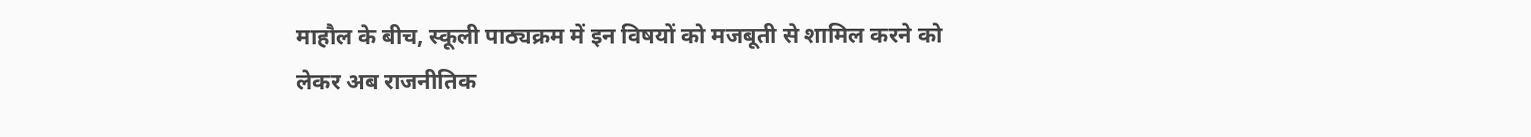माहौल के बीच, स्कूली पाठ्यक्रम में इन विषयों को मजबूती से शामिल करने को लेकर अब राजनीतिक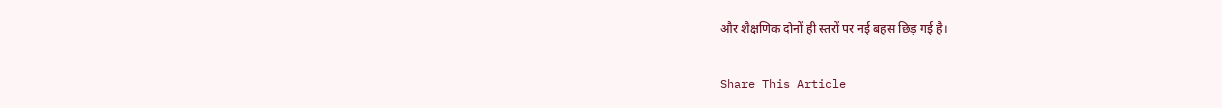और शैक्षणिक दोनों ही स्तरों पर नई बहस छिड़ गई है।

Share This Article